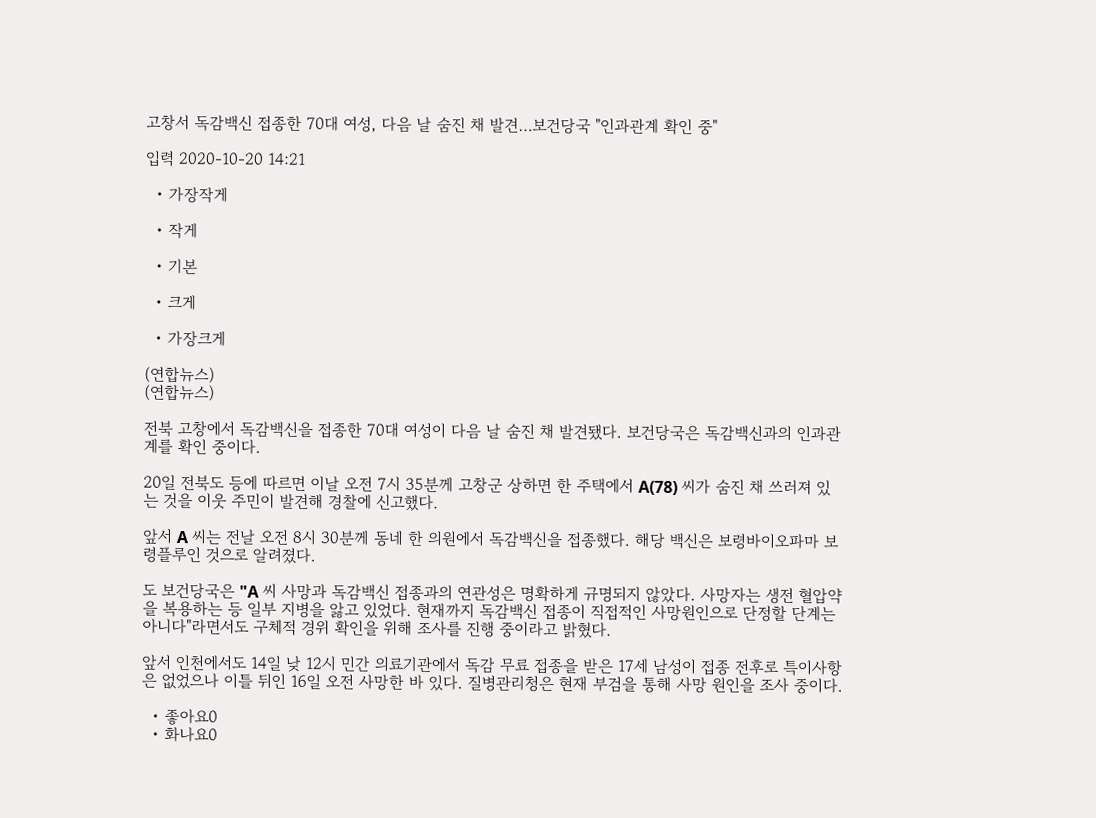고창서 독감백신 접종한 70대 여성, 다음 날 숨진 채 발견…보건당국 "인과관계 확인 중"

입력 2020-10-20 14:21

  • 가장작게

  • 작게

  • 기본

  • 크게

  • 가장크게

(연합뉴스)
(연합뉴스)

전북 고창에서 독감백신을 접종한 70대 여성이 다음 날 숨진 채 발견됐다. 보건당국은 독감백신과의 인과관계를 확인 중이다.

20일 전북도 등에 따르면 이날 오전 7시 35분께 고창군 상하면 한 주택에서 A(78) 씨가 숨진 채 쓰러져 있는 것을 이웃 주민이 발견해 경찰에 신고했다.

앞서 A 씨는 전날 오전 8시 30분께 동네 한 의원에서 독감백신을 접종했다. 해당 백신은 보령바이오파마 보령플루인 것으로 알려졌다.

도 보건당국은 "A 씨 사망과 독감백신 접종과의 연관성은 명확하게 규명되지 않았다. 사망자는 생전 혈압약을 복용하는 등 일부 지병을 앓고 있었다. 현재까지 독감백신 접종이 직접적인 사망원인으로 단정할 단계는 아니다"라면서도 구체적 경위 확인을 위해 조사를 진행 중이라고 밝혔다.

앞서 인천에서도 14일 낮 12시 민간 의료기관에서 독감 무료 접종을 받은 17세 남성이 접종 전후로 특이사항은 없었으나 이틀 뒤인 16일 오전 사망한 바 있다. 질병관리청은 현재 부검을 통해 사망 원인을 조사 중이다.

  • 좋아요0
  • 화나요0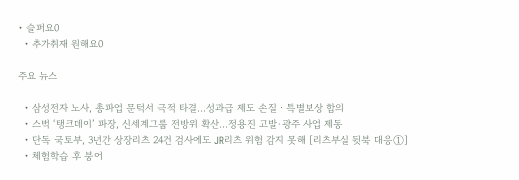• 슬퍼요0
  • 추가취재 원해요0

주요 뉴스

  • 삼성전자 노사, 총파업 문턱서 극적 타결…성과급 제도 손질ㆍ특별보상 합의
  • 스벅 ‘탱크데이’ 파장, 신세계그룹 전방위 확산…정용진 고발·광주 사업 제동
  • 단독 국토부, 3년간 상장리츠 24건 검사에도 JR리츠 위험 감지 못해 [리츠부실 뒷북 대응①]
  • 체험학습 후 붕어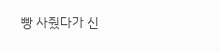빵 사줬다가 신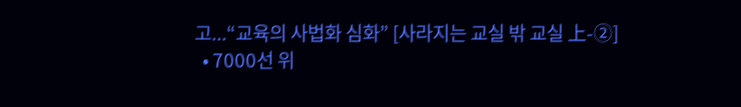고...“교육의 사법화 심화” [사라지는 교실 밖 교실 上-②]
  • 7000선 위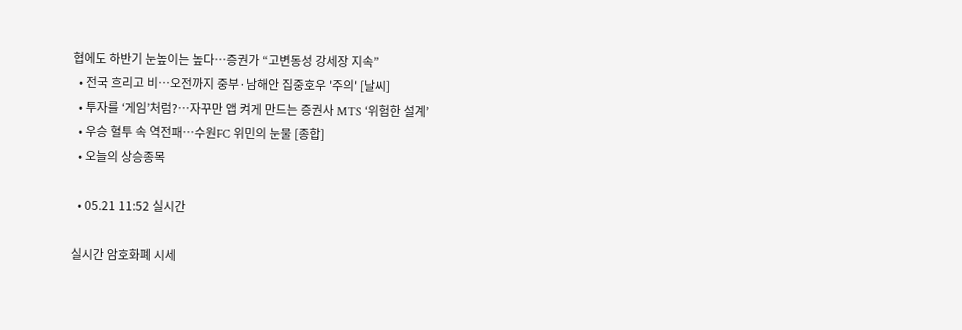협에도 하반기 눈높이는 높다…증권가 “고변동성 강세장 지속”
  • 전국 흐리고 비…오전까지 중부·남해안 집중호우 '주의' [날씨]
  • 투자를 ‘게임’처럼?⋯자꾸만 앱 켜게 만드는 증권사 MTS ‘위험한 설계’
  • 우승 혈투 속 역전패…수원FC 위민의 눈물 [종합]
  • 오늘의 상승종목

  • 05.21 11:52 실시간

실시간 암호화폐 시세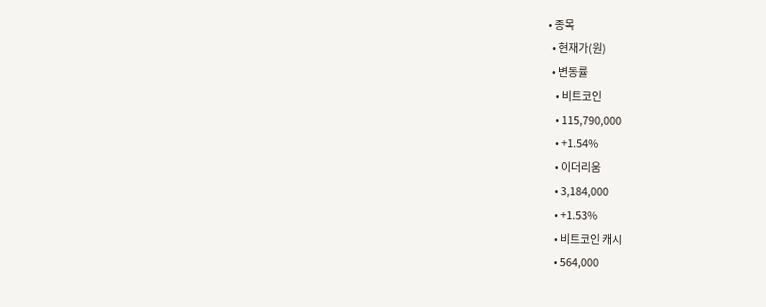• 종목
  • 현재가(원)
  • 변동률
    • 비트코인
    • 115,790,000
    • +1.54%
    • 이더리움
    • 3,184,000
    • +1.53%
    • 비트코인 캐시
    • 564,000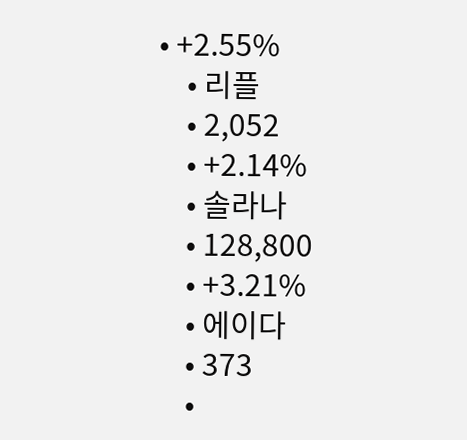• +2.55%
    • 리플
    • 2,052
    • +2.14%
    • 솔라나
    • 128,800
    • +3.21%
    • 에이다
    • 373
    •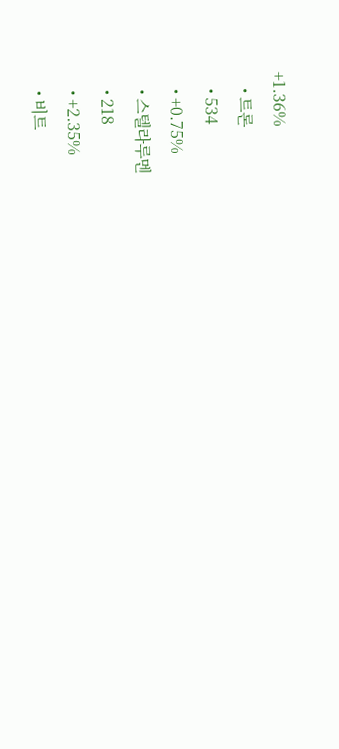+1.36%
    • 트론
    • 534
    • +0.75%
    • 스텔라루멘
    • 218
    • +2.35%
    • 비트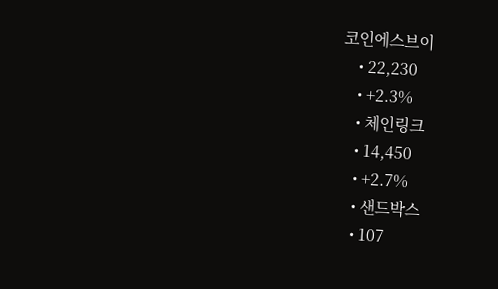코인에스브이
    • 22,230
    • +2.3%
    • 체인링크
    • 14,450
    • +2.7%
    • 샌드박스
    • 107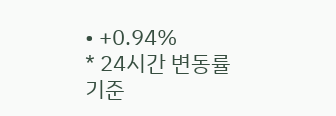• +0.94%
* 24시간 변동률 기준